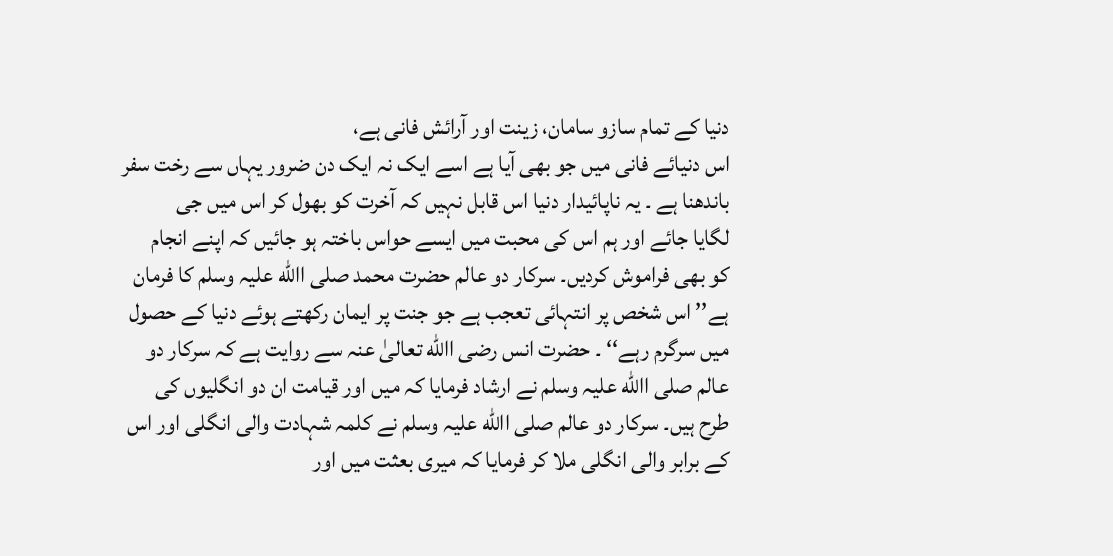دنیا کے تمام سازو سامان، زینت اور آرائش فانی ہے،
اس دنیائے فانی میں جو بھی آیا ہے اسے ایک نہ ایک دن ضرور یہاں سے رخت سفر
باندھنا ہے ۔ یہ ناپائیدار دنیا اس قابل نہیں کہ آخرت کو بھول کر اس میں جی
لگایا جائے اور ہم اس کی محبت میں ایسے حواس باختہ ہو جائیں کہ اپنے انجام
کو بھی فراموش کردیں۔ سرکار دو عالم حضرت محمد صلی االله علیہ وسلم کا فرمان
ہے’’ اس شخص پر انتہائی تعجب ہے جو جنت پر ایمان رکھتے ہوئے دنیا کے حصول
میں سرگرم رہے‘‘ ۔ حضرت انس رضی االله تعالیٰ عنہ سے روایت ہے کہ سرکار دو
عالم صلی االله علیہ وسلم نے ارشاد فرمایا کہ میں اور قیامت ان دو انگلیوں کی
طرح ہیں۔ سرکار دو عالم صلی االله علیہ وسلم نے کلمہ شہادت والی انگلی اور اس
کے برابر والی انگلی ملا کر فرمایا کہ میری بعثت میں اور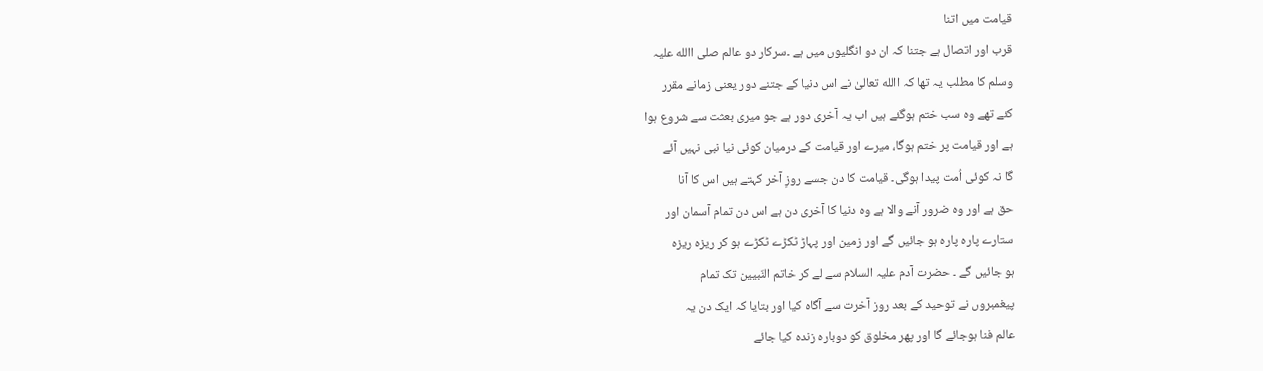قیامت میں اتنا
قرب اور اتصال ہے جتنا کہ ان دو انگلیوں میں ہے ۔سرکار دو عالم صلی االله علیہ
وسلم کا مطلب یہ تھا کہ االله تعالیٰ نے اس دنیا کے جتنے دور یعنی زمانے مقرر
کئے تھے وہ سب ختم ہوگئے ہیں اب یہ آخری دور ہے جو میری بعثت سے شروع ہوا
ہے اور قیامت پر ختم ہوگا، میرے اور قیامت کے درمیان کوئی نیا نبی نہیں آئے
گا نہ کوئی اُمت پیدا ہوگی۔ قیامت کا دن جسے روزِ آخر کہتے ہیں اس کا آنا
حق ہے اور وہ ضرور آنے والا ہے وہ دنیا کا آخری دن ہے اس دن تمام آسمان اور
ستارے پارہ پارہ ہو جائیں گے اور زمین اور پہاڑ ٹکڑے ٹکڑے ہو کر ریزہ ریزہ
ہو جائیں گے ۔ حضرت آدم علیہ السلام سے لے کر خاتم النّبیین تک تمام
پیغمبروں نے توحید کے بعد روز آخرت سے آگاہ کیا اور بتایا کہ ایک دن یہ
عالم فنا ہوجائے گا اور پھر مخلوق کو دوبارہ زندہ کیا جائے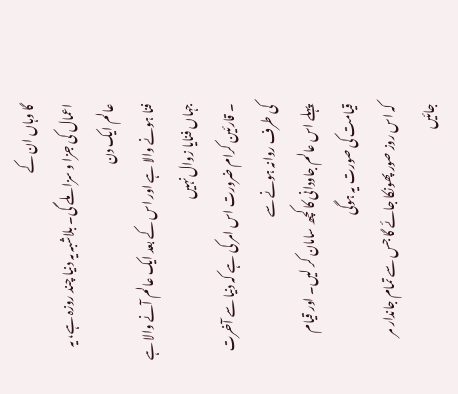گا وہاں ان کے
اعمال کی جزا و سزا ملے گی۔ بلاشبہ یہ دنیا چند روزہ ہے، یہ عالم ایک دن
فنا ہونے والا ہے اور اس کے بعد ایک عالم آنے والا ہے جہاں فنایا زوال نہیں
۔ قارئین کرام ضرورت اس امر کی ہے کہ دنیا سے آخرت کی طرف روانہ ہونے سے
پہلے اس عالم جاودانی کا کچھ سامان کر لیں۔ اور قیام قیامت کی صورت یہ ہوگی
کہ اس روز صور پھونکا جائے گا جس سے تمام جاندار مر جائیں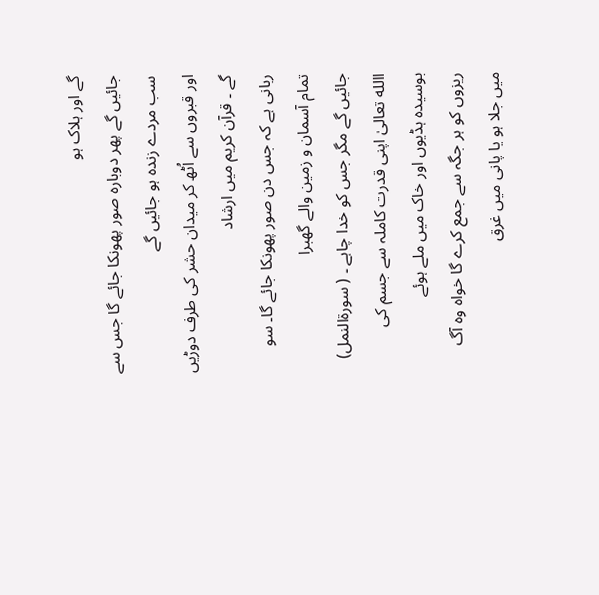گے اور ہلاک ہو
جائیں گے پھر دوبارہ صور پھونکا جائے گا جس سے سب مردے زندہ ہو جائیں گے
اور قبروں سے اُٹھ کر میدان حشر کی طرف دوڑیں گے ۔ قرآن کریم میں ارشاد
ربانی ہے کہ جس دن صور پھونکا جائے گا۔ سو تمام آسمان و زمین والے گھبرا
جائیں گے مگر جس کو خدا چاہے ۔ ( سورۃالنمل)
االله تعالیٰ اپنی قدرت کاملہ سے جسم کی بوسیدہ ہڈیوں اور خاک میں ملے ہوئے
ریزوں کو ہر جگہ سے جمع کرے گا خواہ وہ آگ میں جلا ہو یا پانی میں غرق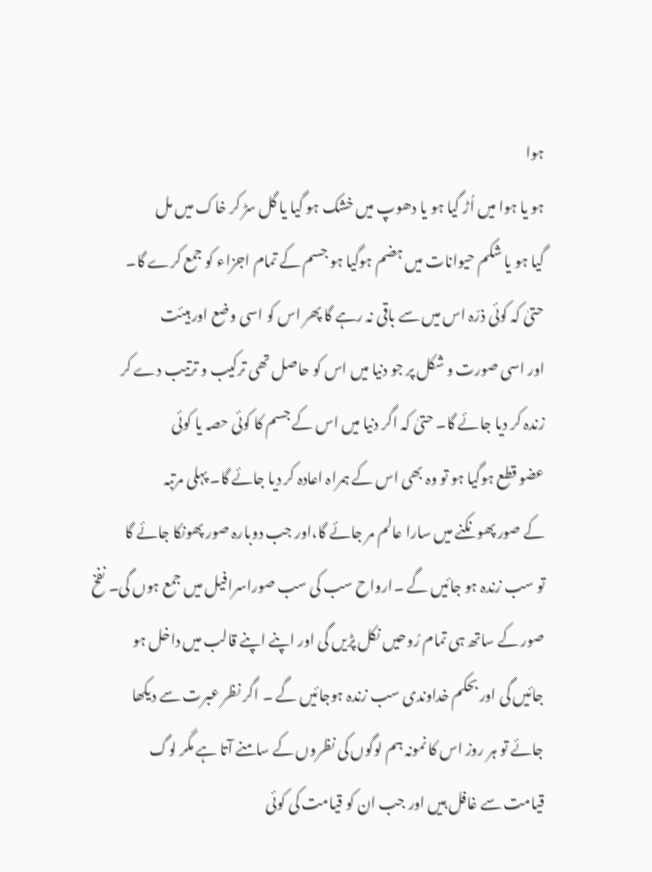ہوا
ہو یا ہوا میں اُڑ گیا ہو یا دھوپ میں خشک ہو گیا یا گل سڑ کر خاک میں مل
گیا ہو یا شکم حیوانات میں ہضم ہوگیا ہو جسم کے تمام اجزاء کو جمع کرے گا۔
حتیٰ کہ کوئی ذرّہ اس میں سے باقی نہ رہے گا پھر اس کو اسی وضع اور ہیئت
اور اسی صورت و شکل پر جو دنیا میں اس کو حاصل تھی ترکیب و ترتیب دے کر
زندہ کر دیا جائے گا۔ حتیٰ کہ اگر دنیا میں اس کے جسم کا کوئی حصہ یا کوئی
عضو قطع ہوگیا ہو تو وہ بھی اس کے ہمراہ اعادہ کر دیا جائے گا۔ پہلی مرتبہ
کے صور پھونکنے میں سارا عالم مر جائے گا،اور جب دوبارہ صور پھونکا جائے گا
تو سب زندہ ہو جائیں گے ۔ارواح سب کی سب صوراسرافیل میں جمع ہوں گی۔ نفخ
صور کے ساتھ ہی تمام رُوحیں نکل پڑیں گی اور اپنے اپنے قالب میں داخل ہو
جائیں گی اور بحکم خداوندی سب زندہ ہوجائیں گے ۔ اگر نظر عبرت سے دیکھا
جائے تو ہر روز اس کا نمونہ ہم لوگوں کی نظروں کے سامنے آتا ہے مگر لوگ
قیامت سے غافل ہیں اور جب ان کو قیامت کی کوئی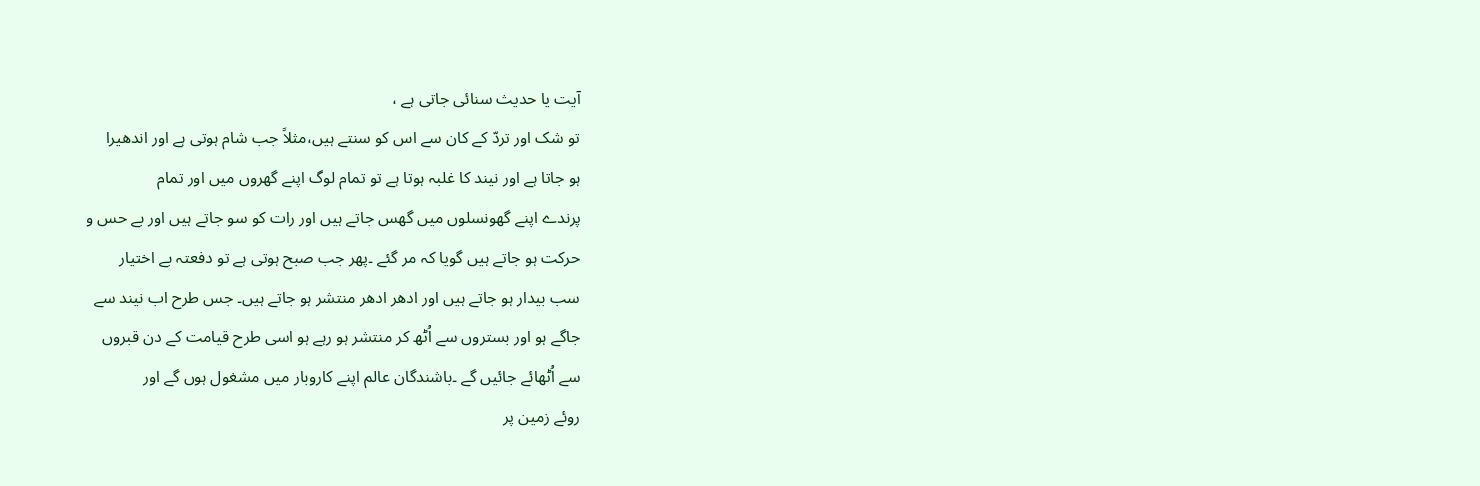آیت یا حدیث سنائی جاتی ہے ،
تو شک اور تردّ کے کان سے اس کو سنتے ہیں،مثلاً جب شام ہوتی ہے اور اندھیرا
ہو جاتا ہے اور نیند کا غلبہ ہوتا ہے تو تمام لوگ اپنے گھروں میں اور تمام
پرندے اپنے گھونسلوں میں گھس جاتے ہیں اور رات کو سو جاتے ہیں اور بے حس و
حرکت ہو جاتے ہیں گویا کہ مر گئے ۔پھر جب صبح ہوتی ہے تو دفعتہ بے اختیار
سب بیدار ہو جاتے ہیں اور ادھر ادھر منتشر ہو جاتے ہیں۔ جس طرح اب نیند سے
جاگے ہو اور بستروں سے اُٹھ کر منتشر ہو رہے ہو اسی طرح قیامت کے دن قبروں
سے اُٹھائے جائیں گے ۔باشندگان عالم اپنے کاروبار میں مشغول ہوں گے اور
روئے زمین پر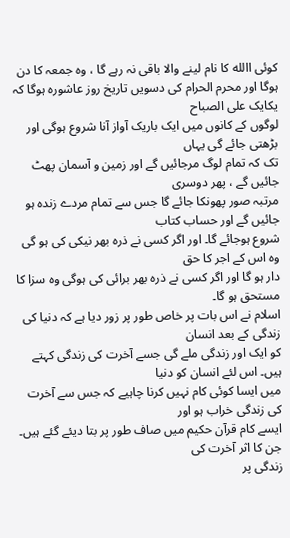کوئی االله کا نام لینے والا باقی نہ رہے گا ، وہ جمعہ کا دن
ہوگا اور محرم الحرام کی دسویں تاریخ روز عاشورہ ہوگا کہ یکایک علی الصباح
لوگوں کے کانوں میں ایک باریک آواز آنا شروع ہوگی اور بڑھتی جائے گی یہاں
تک کہ تمام لوگ مرجائیں گے اور زمین و آسمان پھٹ جائیں گے ، پھر دوسری
مرتبہ صور پھونکا جائے گا جس سے تمام مردے زندہ ہو جائیں گے اور حساب کتاب
شروع ہوجائے گا۔ اور اگر کسی نے ذرہ بھر نیکی کی ہو گی وہ اس کے اجر کا حق
دار ہو گا اور اگر کسی نے ذرہ بھر برائی کی ہوگی وہ سزا کا مستحق ہو گا۔
اسلام نے اس بات پر خاص طور پر زور دیا ہے کہ دنیا کی زندگی کے بعد انسان
کو ایک اور زندگی ملے گی جسے آخرت کی زندگی کہتے ہیں۔ اس لئے انسان کو دنیا
میں ایسا کوئی کام نہیں کرنا چاہیے کہ جس سے آخرت کی زندگی خراب ہو اور
ایسے کام قرآن حکیم میں صاف طور پر بتا دیئے گئے ہیں۔ جن کا اثر آخرت کی
زندگی پر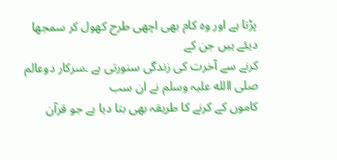پڑتا ہے اور وہ کام بھی اچھی طرح کھول کر سمجھا دیئے ہیں جن کے
کرنے سے آخرت کی زندگی سنورتی ہے ۔سرکار دوعالم صلی االله علیہ وسلم نے ان سب
کاموں کے کرنے کا طریقہ بھی بتا دیا ہے جو قرآن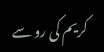کریم کی رو سے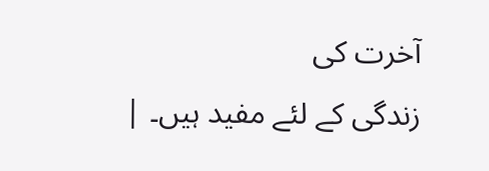آخرت کی
زندگی کے لئے مفید ہیں۔ |